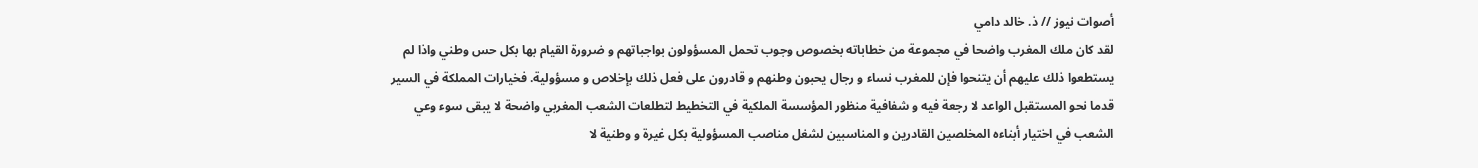أصوات نيوز // ذ. خالد دامي
لقد كان ملك المغرب واضحا في مجموعة من خطاباته بخصوص وجوب تحمل المسؤولون بواجباتهم و ضرورة القيام بها بكل حس وطني واذا لم يستطعوا ذلك عليهم أن يتنحوا فإن للمغرب نساء و رجال يحبون وطنهم و قادرون على فعل ذلك بإخلاص و مسؤولية. فخيارات المملكة في السير قدما نحو المستقبل الواعد لا رجعة فيه و شفافية منظور المؤسسة الملكية في التخطيط لتطلعات الشعب المغربي واضحة لا يبقى سوء وعي الشعب في اختيار أبناءه المخلصين القادرين و المناسبين لشغل مناصب المسؤولية بكل غيرة و وطنية لا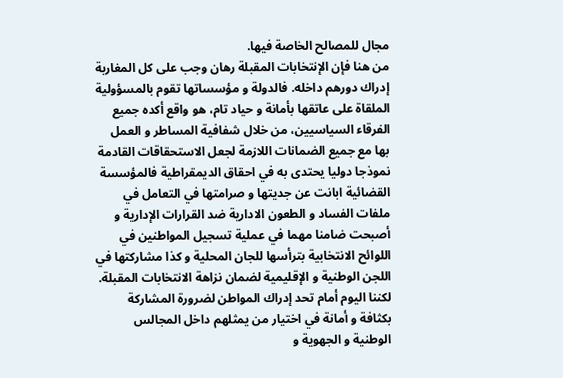مجال للمصالح الخاصة فيها.
من هنا فإن الإنتخابات المقبلة رهان وجب على كل المغاربة إدراك دورهم داخله. فالدولة و مؤسساتها تقوم بالمسؤولية الملقاة على عاتقها بأمانة و حياد تام، هو واقع أكده جميع الفرقاء السياسيين، من خلال شفافية المساطر و العمل بها مع جميع الضمانات اللازمة لجعل الاستحقاقات القادمة نموذجا دوليا يحتدى به في احقاق الديمقراطية فالمؤسسة القضائية ابانت عن جديتها و صرامتها في التعامل في ملفات الفساد و الطعون الادارية ضد القرارات الإدارية و أصبحت ضامنا مهما في عملية تسجيل المواطنين في اللوائح الانتخابية بترأسها للجان المحلية و كذا مشاركتها في اللجن الوطنية و الإقليمية لضمان نزاهة الانتخابات المقبلة.
لكننا اليوم أمام تحد إدراك المواطن لضرورة المشاركة بكثافة و أمانة في اختيار من يمثلهم داخل المجالس الوطنية و الجهوية و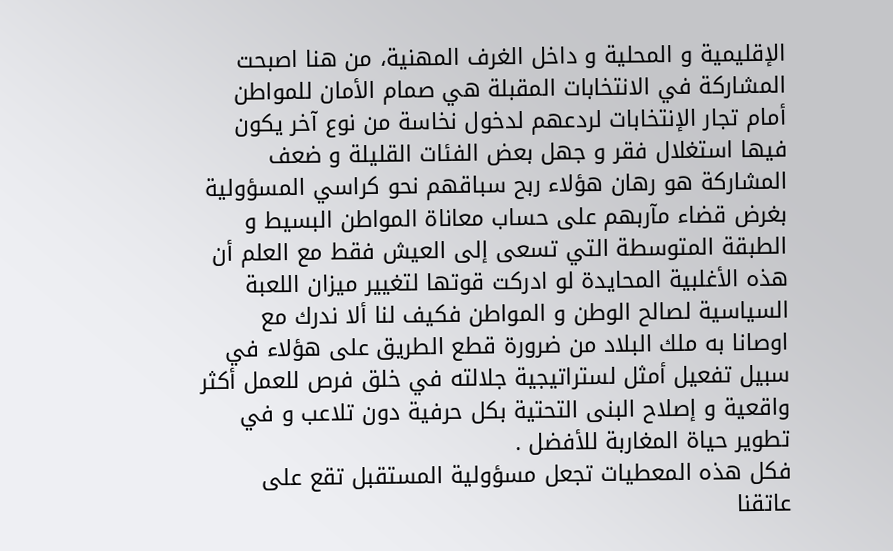الإقليمية و المحلية و داخل الغرف المهنية، من هنا اصبحت المشاركة في الانتخابات المقبلة هي صمام الأمان للمواطن أمام تجار الإنتخابات لردعهم لدخول نخاسة من نوع آخر يكون فيها استغلال فقر و جهل بعض الفئات القليلة و ضعف المشاركة هو رهان هؤلاء ربح سباقهم نحو كراسي المسؤولية بغرض قضاء مآربهم على حساب معاناة المواطن البسيط و الطبقة المتوسطة التي تسعى إلى العيش فقط مع العلم أن هذه الأغلبية المحايدة لو ادركت قوتها لتغيير ميزان اللعبة السياسية لصالح الوطن و المواطن فكيف لنا ألا ندرك مع اوصانا به ملك البلاد من ضرورة قطع الطريق على هؤلاء في سبيل تفعيل أمثل لستراتيجية جلالته في خلق فرص للعمل أكثر واقعية و إصلاح البنى التحتية بكل حرفية دون تلاعب و في تطوير حياة المغاربة للأفضل .
فكل هذه المعطيات تجعل مسؤولية المستقبل تقع على عاتقنا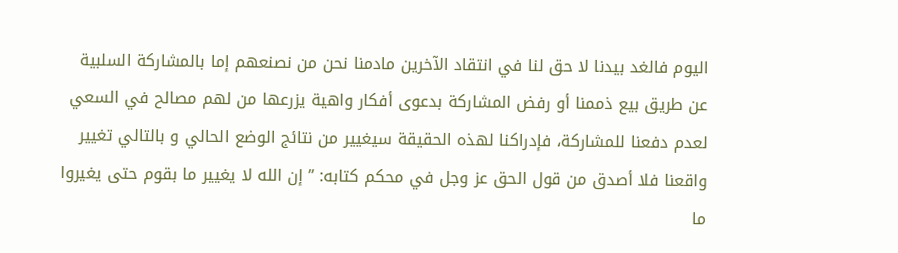اليوم فالغد بيدنا لا حق لنا في انتقاد الآخرين مادمنا نحن من نصنعهم إما بالمشاركة السلبية عن طريق بيع ذممنا أو رفض المشاركة بدعوى أفكار واهية يزرعها من لهم مصالح في السعي لعدم دفعنا للمشاركة، فإدراكنا لهذه الحقيقة سيغيير من نتائج الوضع الحالي و بالتالي تغيير واقعنا فلا أصدق من قول الحق عز وجل في محكم كتابه: ” إن الله لا يغيير ما بقوم حتى يغيروا ما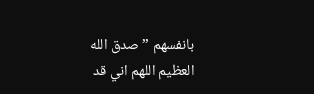بانفسهم ” صدق الله العظيم اللهم اني قد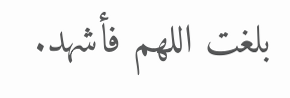بلغت اللهم فأشهد.